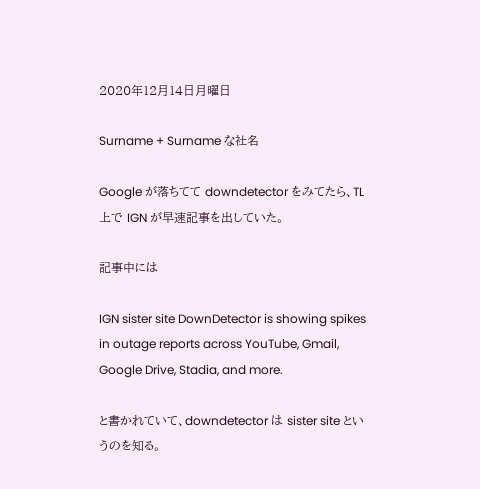2020年12月14日月曜日

Surname + Surname な社名

Google が落ちてて downdetector をみてたら、TL 上で IGN が早速記事を出していた。

記事中には

IGN sister site DownDetector is showing spikes in outage reports across YouTube, Gmail, Google Drive, Stadia, and more.

と書かれていて、downdetector は sister site というのを知る。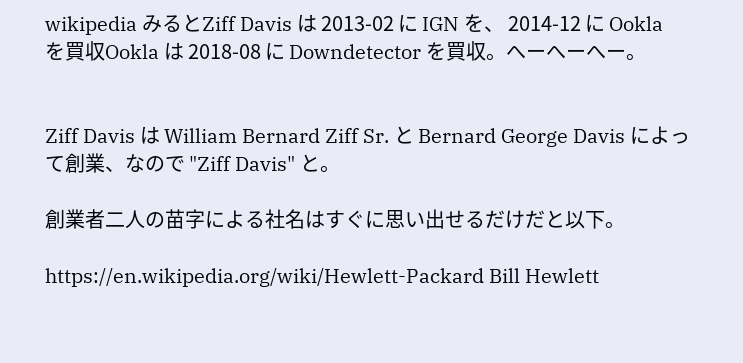wikipedia みるとZiff Davis は 2013-02 に IGN を、 2014-12 に Ookla を買収Ookla は 2018-08 に Downdetector を買収。へーへーへー。


Ziff Davis は William Bernard Ziff Sr. と Bernard George Davis によって創業、なので "Ziff Davis" と。

創業者二人の苗字による社名はすぐに思い出せるだけだと以下。

https://en.wikipedia.org/wiki/Hewlett-Packard Bill Hewlett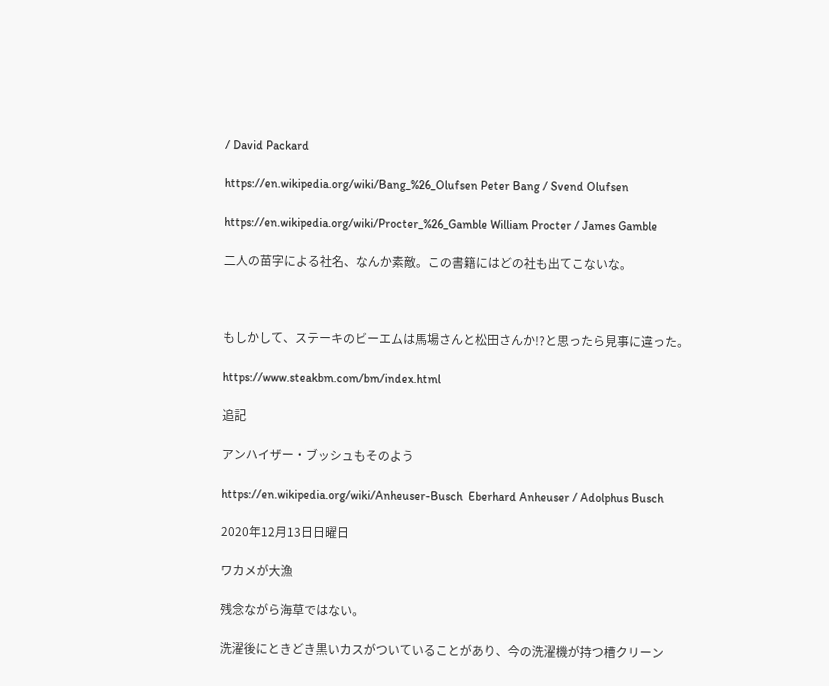/ David Packard

https://en.wikipedia.org/wiki/Bang_%26_Olufsen Peter Bang / Svend Olufsen

https://en.wikipedia.org/wiki/Procter_%26_Gamble William Procter / James Gamble

二人の苗字による社名、なんか素敵。この書籍にはどの社も出てこないな。



もしかして、ステーキのビーエムは馬場さんと松田さんか!?と思ったら見事に違った。

https://www.steakbm.com/bm/index.html

追記

アンハイザー・ブッシュもそのよう

https://en.wikipedia.org/wiki/Anheuser-Busch  Eberhard Anheuser / Adolphus Busch

2020年12月13日日曜日

ワカメが大漁

残念ながら海草ではない。

洗濯後にときどき黒いカスがついていることがあり、今の洗濯機が持つ槽クリーン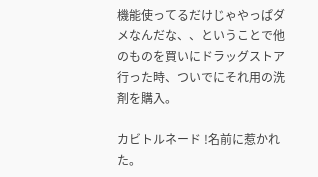機能使ってるだけじゃやっぱダメなんだな、、ということで他のものを買いにドラッグストア行った時、ついでにそれ用の洗剤を購入。

カビトルネード !名前に惹かれた。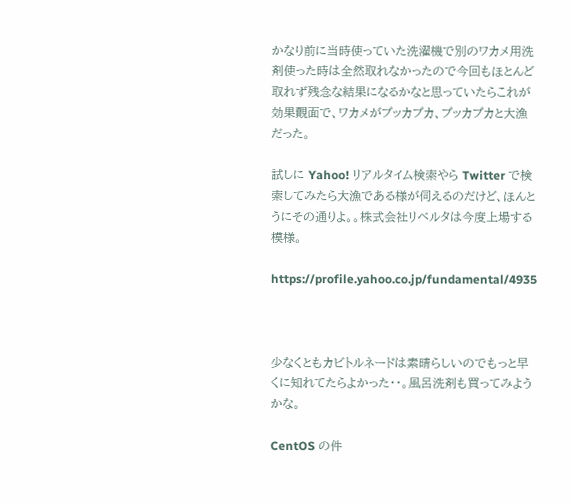かなり前に当時使っていた洗濯機で別のワカメ用洗剤使った時は全然取れなかったので今回もほとんど取れず残念な結果になるかなと思っていたらこれが効果覿面で、ワカメがプッカプカ、プッカプカと大漁だった。

試しに Yahoo! リアルタイム検索やら Twitter で検索してみたら大漁である様が伺えるのだけど、ほんとうにその通りよ。。株式会社リベルタは今度上場する模様。

https://profile.yahoo.co.jp/fundamental/4935



少なくともカビトルネードは素晴らしいのでもっと早くに知れてたらよかった・・。風呂洗剤も買ってみようかな。

CentOS の件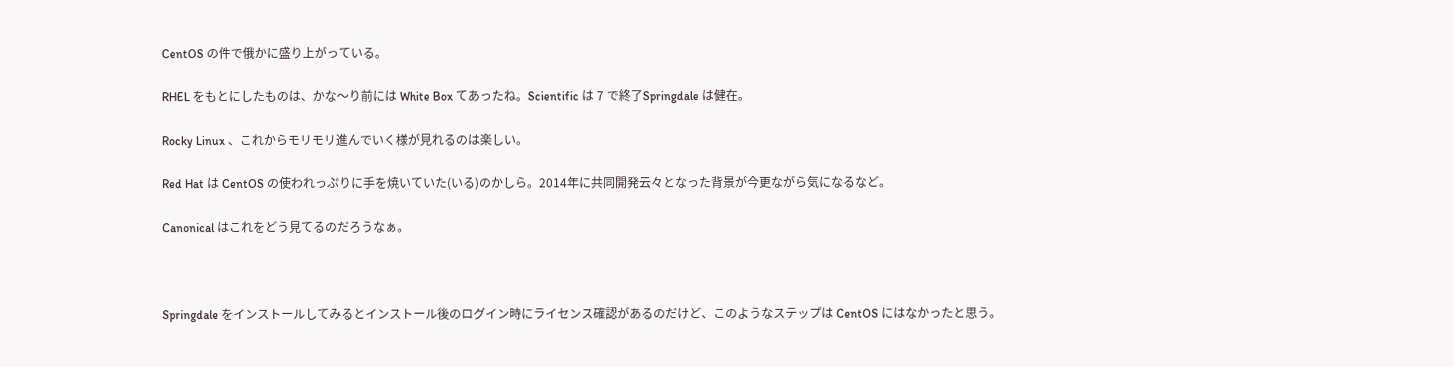CentOS の件で俄かに盛り上がっている。

RHEL をもとにしたものは、かな〜り前には White Box てあったね。Scientific は 7 で終了Springdale は健在。

Rocky Linux 、これからモリモリ進んでいく様が見れるのは楽しい。

Red Hat は CentOS の使われっぷりに手を焼いていた(いる)のかしら。2014年に共同開発云々となった背景が今更ながら気になるなど。

Canonical はこれをどう見てるのだろうなぁ。



Springdale をインストールしてみるとインストール後のログイン時にライセンス確認があるのだけど、このようなステップは CentOS にはなかったと思う。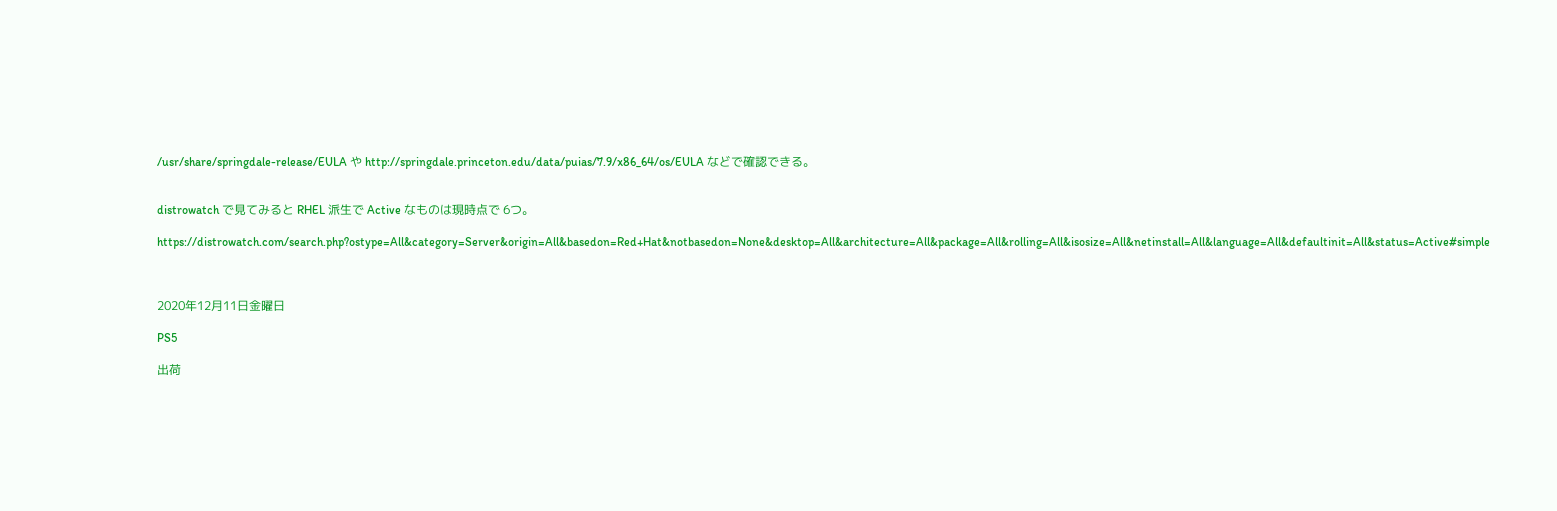/usr/share/springdale-release/EULA や http://springdale.princeton.edu/data/puias/7.9/x86_64/os/EULA などで確認できる。


distrowatch で見てみると RHEL 派生で Active なものは現時点で 6つ。

https://distrowatch.com/search.php?ostype=All&category=Server&origin=All&basedon=Red+Hat&notbasedon=None&desktop=All&architecture=All&package=All&rolling=All&isosize=All&netinstall=All&language=All&defaultinit=All&status=Active#simple



2020年12月11日金曜日

PS5

出荷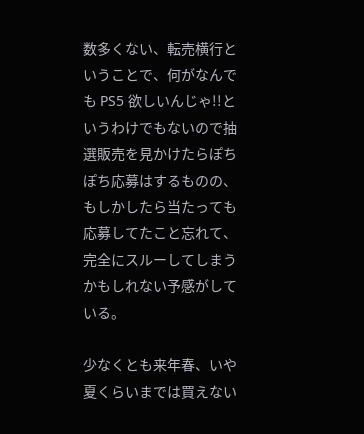数多くない、転売横行ということで、何がなんでも PS5 欲しいんじゃ!!というわけでもないので抽選販売を見かけたらぽちぽち応募はするものの、もしかしたら当たっても応募してたこと忘れて、完全にスルーしてしまうかもしれない予感がしている。

少なくとも来年春、いや夏くらいまでは買えない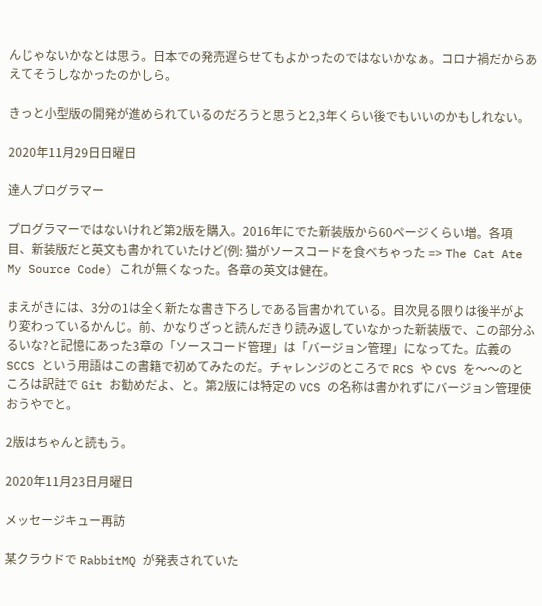んじゃないかなとは思う。日本での発売遅らせてもよかったのではないかなぁ。コロナ禍だからあえてそうしなかったのかしら。

きっと小型版の開発が進められているのだろうと思うと2,3年くらい後でもいいのかもしれない。

2020年11月29日日曜日

達人プログラマー

プログラマーではないけれど第2版を購入。2016年にでた新装版から60ページくらい増。各項目、新装版だと英文も書かれていたけど(例: 猫がソースコードを食べちゃった => The Cat Ate My Source Code) これが無くなった。各章の英文は健在。

まえがきには、3分の1は全く新たな書き下ろしである旨書かれている。目次見る限りは後半がより変わっているかんじ。前、かなりざっと読んだきり読み返していなかった新装版で、この部分ふるいな?と記憶にあった3章の「ソースコード管理」は「バージョン管理」になってた。広義の SCCS という用語はこの書籍で初めてみたのだ。チャレンジのところで RCS や CVS を〜〜のところは訳註で Git お勧めだよ、と。第2版には特定の VCS の名称は書かれずにバージョン管理使おうやでと。

2版はちゃんと読もう。

2020年11月23日月曜日

メッセージキュー再訪

某クラウドで RabbitMQ が発表されていた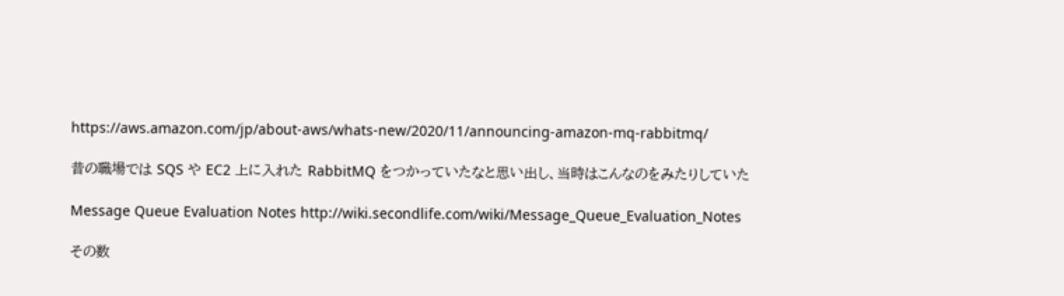https://aws.amazon.com/jp/about-aws/whats-new/2020/11/announcing-amazon-mq-rabbitmq/

昔の職場では SQS や EC2 上に入れた RabbitMQ をつかっていたなと思い出し、当時はこんなのをみたりしていた

Message Queue Evaluation Notes http://wiki.secondlife.com/wiki/Message_Queue_Evaluation_Notes

その数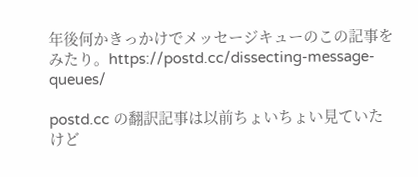年後何かきっかけでメッセージキューのこの記事をみたり。https://postd.cc/dissecting-message-queues/

postd.cc の翻訳記事は以前ちょいちょい見ていたけど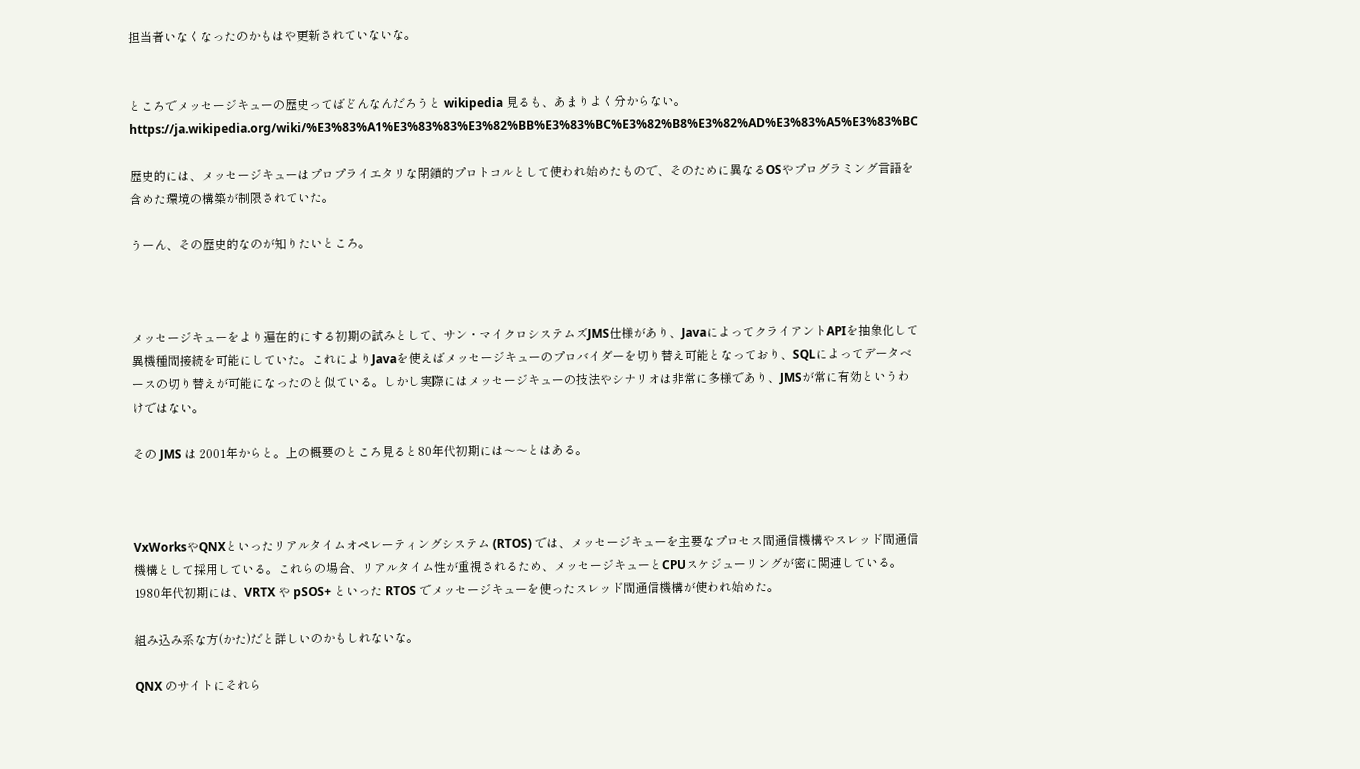担当者いなくなったのかもはや更新されていないな。


ところでメッセージキューの歴史ってばどんなんだろうと wikipedia 見るも、あまりよく分からない。 https://ja.wikipedia.org/wiki/%E3%83%A1%E3%83%83%E3%82%BB%E3%83%BC%E3%82%B8%E3%82%AD%E3%83%A5%E3%83%BC

歴史的には、メッセージキューはプロプライエタリな閉鎖的プロトコルとして使われ始めたもので、そのために異なるOSやプログラミング言語を含めた環境の構築が制限されていた。

うーん、その歴史的なのが知りたいところ。



メッセージキューをより遍在的にする初期の試みとして、サン・マイクロシステムズJMS仕様があり、JavaによってクライアントAPIを抽象化して異機種間接続を可能にしていた。これによりJavaを使えばメッセージキューのプロバイダーを切り替え可能となっており、SQLによってデータベースの切り替えが可能になったのと似ている。しかし実際にはメッセージキューの技法やシナリオは非常に多様であり、JMSが常に有効というわけではない。

その JMS は 2001年からと。上の概要のところ見ると80年代初期には〜〜とはある。



VxWorksやQNXといったリアルタイムオペレーティングシステム (RTOS) では、メッセージキューを主要なプロセス間通信機構やスレッド間通信機構として採用している。これらの場合、リアルタイム性が重視されるため、メッセージキューとCPUスケジューリングが密に関連している。1980年代初期には、VRTX や pSOS+ といった RTOS でメッセージキューを使ったスレッド間通信機構が使われ始めた。

組み込み系な方(かた)だと詳しいのかもしれないな。

QNX のサイトにそれら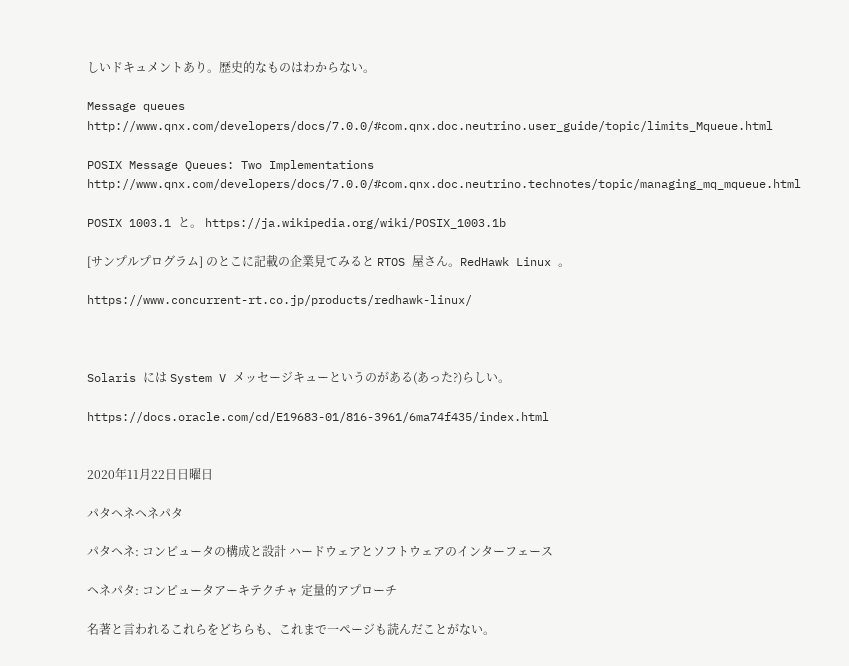しいドキュメントあり。歴史的なものはわからない。

Message queues http://www.qnx.com/developers/docs/7.0.0/#com.qnx.doc.neutrino.user_guide/topic/limits_Mqueue.html

POSIX Message Queues: Two Implementations http://www.qnx.com/developers/docs/7.0.0/#com.qnx.doc.neutrino.technotes/topic/managing_mq_mqueue.html

POSIX 1003.1 と。 https://ja.wikipedia.org/wiki/POSIX_1003.1b

[サンプルプログラム] のとこに記載の企業見てみると RTOS 屋さん。RedHawk Linux 。

https://www.concurrent-rt.co.jp/products/redhawk-linux/



Solaris には System V メッセージキューというのがある(あった?)らしい。

https://docs.oracle.com/cd/E19683-01/816-3961/6ma74f435/index.html


2020年11月22日日曜日

パタヘネヘネパタ

パタヘネ: コンピュータの構成と設計 ハードウェアとソフトウェアのインターフェース

ヘネパタ: コンピュータアーキテクチャ 定量的アプローチ

名著と言われるこれらをどちらも、これまで一ページも読んだことがない。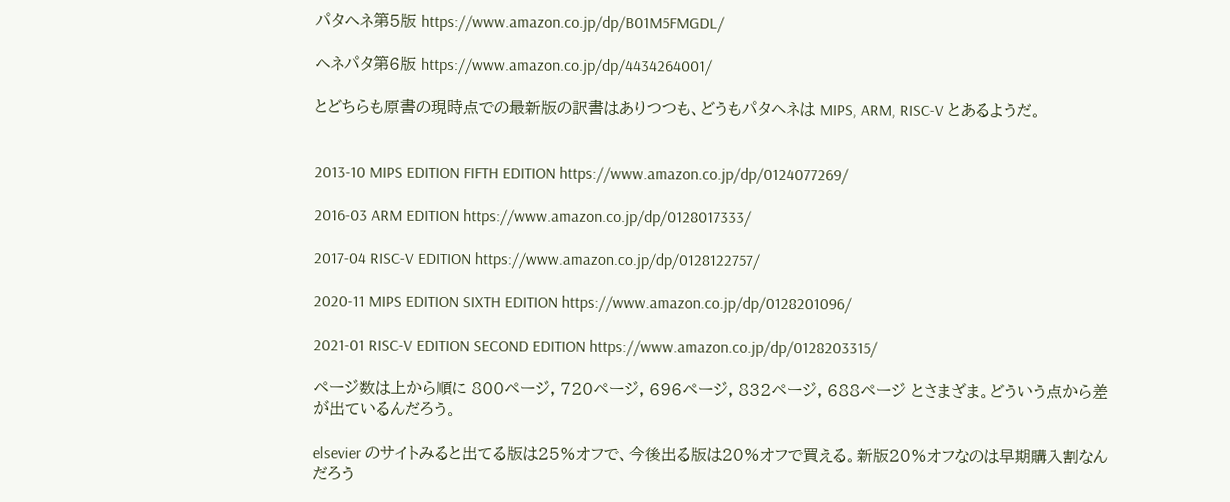パタヘネ第5版 https://www.amazon.co.jp/dp/B01M5FMGDL/

ヘネパタ第6版 https://www.amazon.co.jp/dp/4434264001/

とどちらも原書の現時点での最新版の訳書はありつつも、どうもパタヘネは MIPS, ARM, RISC-V とあるようだ。


2013-10 MIPS EDITION FIFTH EDITION https://www.amazon.co.jp/dp/0124077269/

2016-03 ARM EDITION https://www.amazon.co.jp/dp/0128017333/

2017-04 RISC-V EDITION https://www.amazon.co.jp/dp/0128122757/

2020-11 MIPS EDITION SIXTH EDITION https://www.amazon.co.jp/dp/0128201096/

2021-01 RISC-V EDITION SECOND EDITION https://www.amazon.co.jp/dp/0128203315/

ページ数は上から順に 800ページ, 720ページ, 696ページ, 832ページ, 688ページ とさまざま。どういう点から差が出ているんだろう。

elsevier のサイトみると出てる版は25%オフで、今後出る版は20%オフで買える。新版20%オフなのは早期購入割なんだろう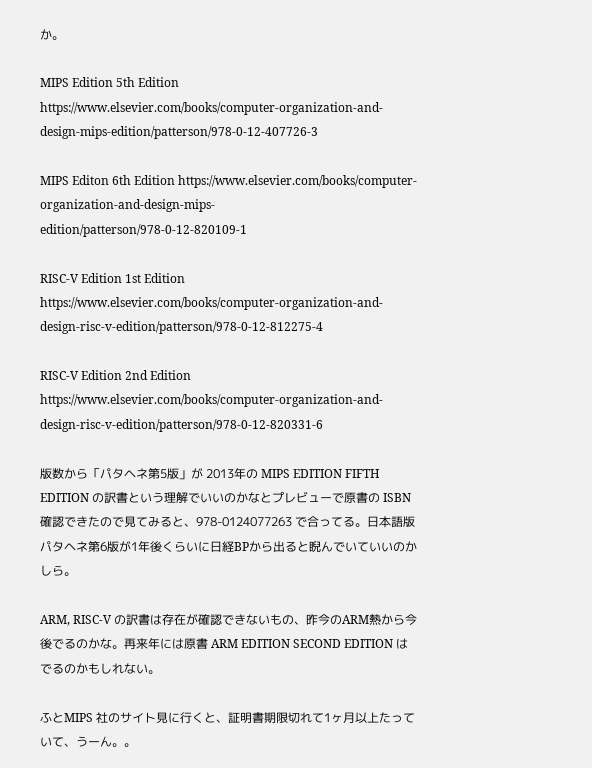か。

MIPS Edition 5th Edition https://www.elsevier.com/books/computer-organization-and-design-mips-edition/patterson/978-0-12-407726-3

MIPS Editon 6th Edition https://www.elsevier.com/books/computer-organization-and-design-mips-edition/patterson/978-0-12-820109-1

RISC-V Edition 1st Edition  https://www.elsevier.com/books/computer-organization-and-design-risc-v-edition/patterson/978-0-12-812275-4

RISC-V Edition 2nd Edition https://www.elsevier.com/books/computer-organization-and-design-risc-v-edition/patterson/978-0-12-820331-6

版数から「パタヘネ第5版」が 2013年の MIPS EDITION FIFTH EDITION の訳書という理解でいいのかなとプレビューで原書の ISBN 確認できたので見てみると、978-0124077263 で合ってる。日本語版パタヘネ第6版が1年後くらいに日経BPから出ると睨んでいていいのかしら。

ARM, RISC-V の訳書は存在が確認できないもの、昨今のARM熱から今後でるのかな。再来年には原書 ARM EDITION SECOND EDITION はでるのかもしれない。

ふとMIPS 社のサイト見に行くと、証明書期限切れて1ヶ月以上たっていて、うーん。。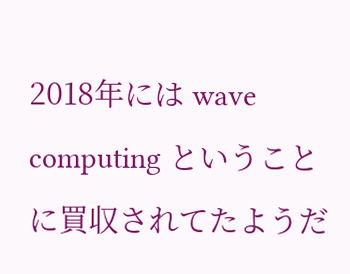2018年には wave computing ということに買収されてたようだ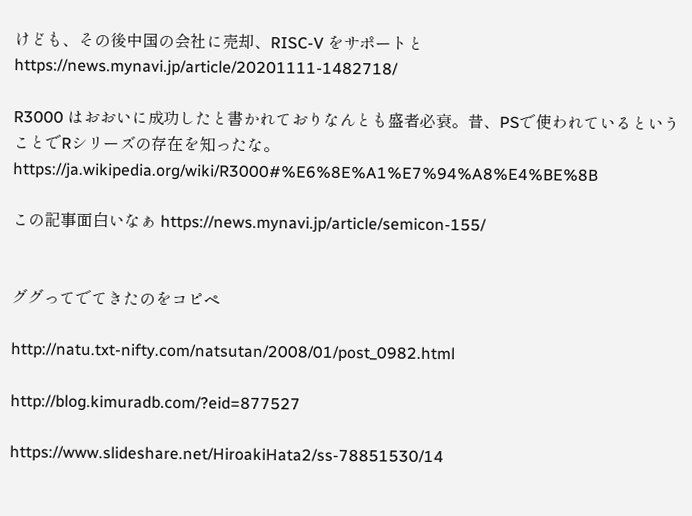けども、その後中国の会社に売却、RISC-V をサポートと https://news.mynavi.jp/article/20201111-1482718/

R3000 はおおいに成功したと書かれておりなんとも盛者必衰。昔、PSで使われているということでRシリーズの存在を知ったな。https://ja.wikipedia.org/wiki/R3000#%E6%8E%A1%E7%94%A8%E4%BE%8B

この記事面白いなぁ https://news.mynavi.jp/article/semicon-155/


ググってでてきたのをコピペ

http://natu.txt-nifty.com/natsutan/2008/01/post_0982.html

http://blog.kimuradb.com/?eid=877527

https://www.slideshare.net/HiroakiHata2/ss-78851530/14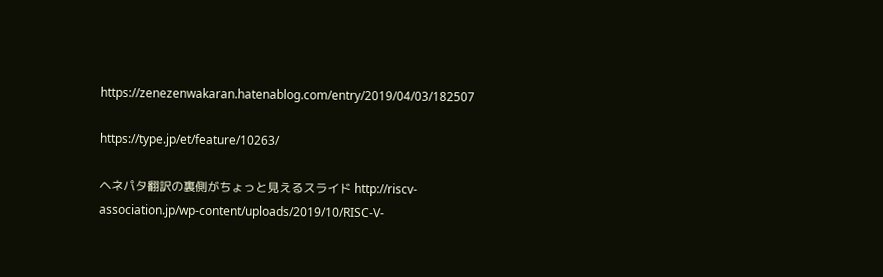https://zenezenwakaran.hatenablog.com/entry/2019/04/03/182507

https://type.jp/et/feature/10263/

ヘネパタ翻訳の裏側がちょっと見えるスライド http://riscv-association.jp/wp-content/uploads/2019/10/RISC-V-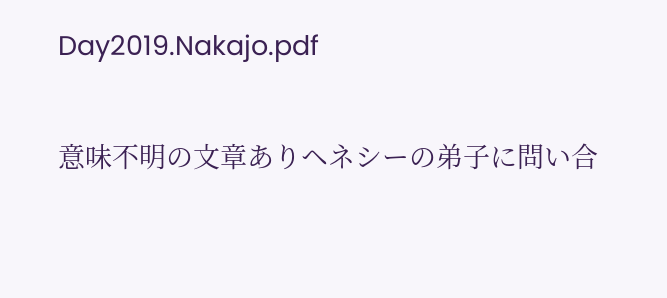Day2019.Nakajo.pdf

意味不明の文章ありヘネシーの弟子に問い合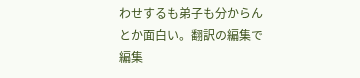わせするも弟子も分からんとか面白い。翻訳の編集で編集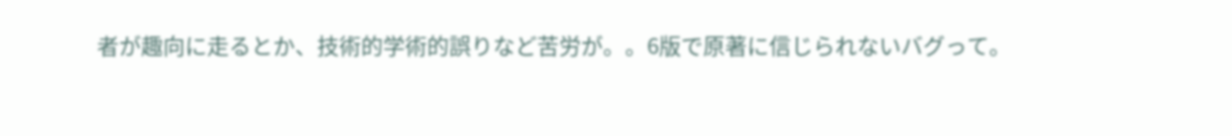者が趣向に走るとか、技術的学術的誤りなど苦労が。。6版で原著に信じられないバグって。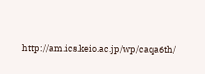http://am.ics.keio.ac.jp/wp/caqa6th/